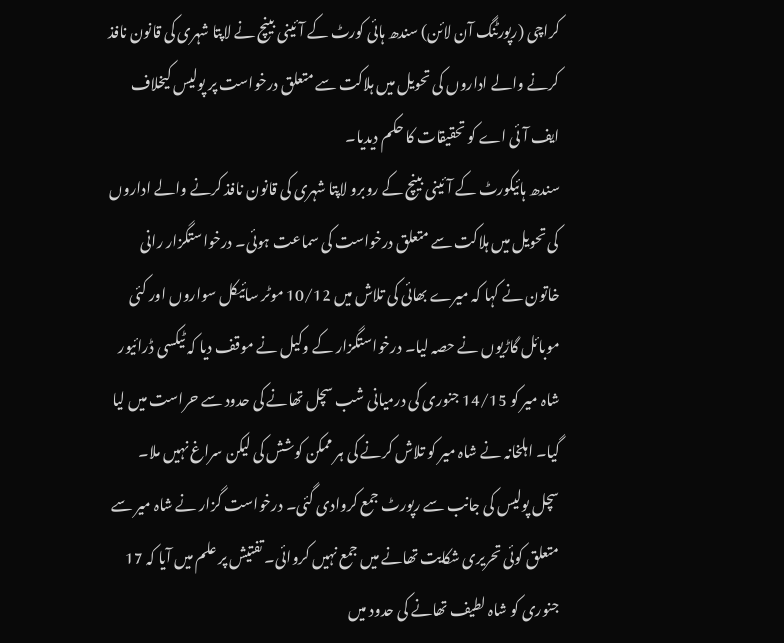کراچی (رپورٹنگ آن لائن) سندھ ہائی کورٹ کے آئینی بینچ نے لاپتا شہری کی قانون نافذ کرنے والے اداروں کی تحویل میں ہلاکت سے متعلق درخواست پر پولیس کیخلاف ایف آئی اے کو تحقیقات کا حکم دیدیا۔
سندھ ہائیکورٹ کے آئینی بینچ کے روبرو لاپتا شہری کی قانون نافذ کرنے والے اداروں کی تحویل میں ہلاکت سے متعلق درخواست کی سماعت ہوئی۔ درخواستگزار رانی خاتون نے کہا کہ میرے بھائی کی تلاش میں 10/12 موٹر سائیکل سواروں اور کئی موبائل گاڑیوں نے حصہ لیا۔ درخواستگزار کے وکیل نے موقف دیا کہ ٹیکسی ڈرائیور شاہ میر کو 14/15 جنوری کی درمیانی شب سچل تھانے کی حدود سے حراست میں لیا گیا۔ اہلخانہ نے شاہ میر کو تلاش کرنے کی ہر ممکن کوشش کی لیکن سراغ نہیں ملا۔ سچل پولیس کی جانب سے رپورٹ جمع کروادی گئی۔ درخواست گزار نے شاہ میر سے متعلق کوئی تحریری شکایت تھانے میں جمع نہیں کروائی۔ تفتیش پر علم میں آیا کہ 17 جنوری کو شاہ لطیف تھانے کی حدود میں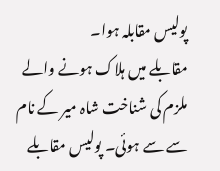پولیس مقابلہ ہوا۔
مقابلے میں ہلاک ہونے والے ملزم کی شناخت شاہ میر کے نام سے سے ہوئی۔ پولیس مقابلے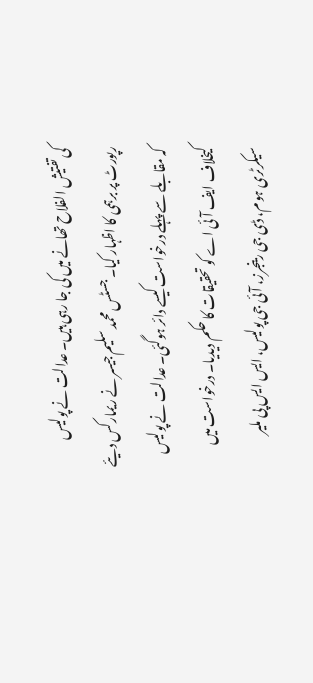کی تفتیش الفلاح تھانے میں کی جا رہی ہیں۔ عدالت نے پولیس رپورٹ پر برہمی کا اظہار کیا۔ جسٹس محمد سلیم جیسر نے ریمارکس دیئے کہ مقابلے سے پہلے درخواست کیسے دائر ہوگئی۔ عدالت نے پولیس کیخلاف ایف آئی اے کو تحقیقات کا حکم دیدیا۔ درخواست میں سیکرٹری ہوم، ڈی جی رینجرز، آئی جی پولیس، ایس ایس پی ملیر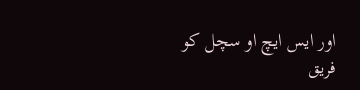اور ایس ایچ او سچل کو فریق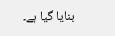بنایا گیا ہے۔